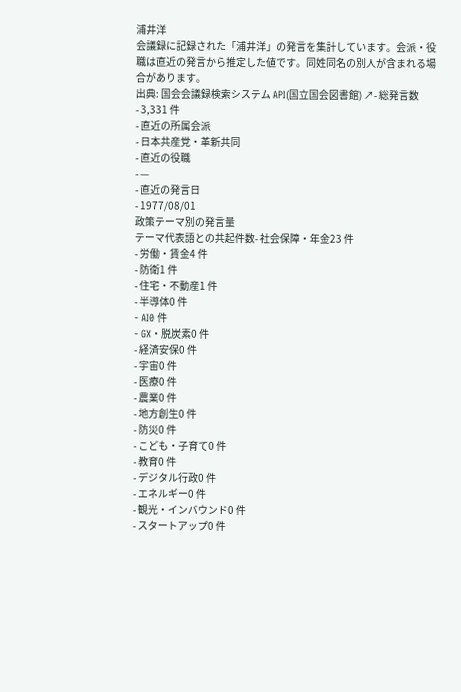浦井洋
会議録に記録された「浦井洋」の発言を集計しています。会派・役職は直近の発言から推定した値です。同姓同名の別人が含まれる場合があります。
出典: 国会会議録検索システム API(国立国会図書館) ↗- 総発言数
- 3,331 件
- 直近の所属会派
- 日本共産党・革新共同
- 直近の役職
- —
- 直近の発言日
- 1977/08/01
政策テーマ別の発言量
テーマ代表語との共起件数- 社会保障・年金23 件
- 労働・賃金4 件
- 防衛1 件
- 住宅・不動産1 件
- 半導体0 件
- AI0 件
- GX・脱炭素0 件
- 経済安保0 件
- 宇宙0 件
- 医療0 件
- 農業0 件
- 地方創生0 件
- 防災0 件
- こども・子育て0 件
- 教育0 件
- デジタル行政0 件
- エネルギー0 件
- 観光・インバウンド0 件
- スタートアップ0 件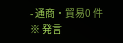- 通商・貿易0 件
※ 発言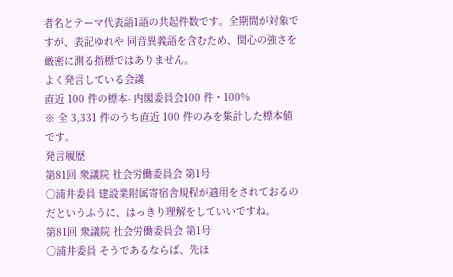者名とテーマ代表語1語の共起件数です。全期間が対象ですが、表記ゆれや 同音異義語を含むため、関心の強さを厳密に測る指標ではありません。
よく発言している会議
直近 100 件の標本- 内閣委員会100 件・100%
※ 全 3,331 件のうち直近 100 件のみを集計した標本値です。
発言履歴
第81回 衆議院 社会労働委員会 第1号
○浦井委員 建設業附属寄宿舎規程が適用をされておるのだというふうに、はっきり理解をしていいですね。
第81回 衆議院 社会労働委員会 第1号
○浦井委員 そうであるならば、先ほ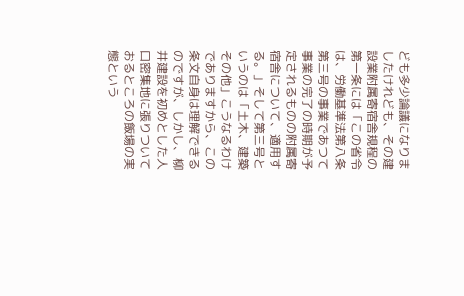ども多少論議になりましたけれども、その建設業附属寄宿舎規程の第一条には「この省令は、労働基準法第八条第三号の事業であつて事業の完了の時期が予定されるものの附属寄宿舎について、適用する。」そして第三号というのは「土木、建築その他」こうなるわけでありますから、この条文自身は理解できるのですが、しかし、柳井建設を初めとした人口密集地に張りついておるところの飯場の実態という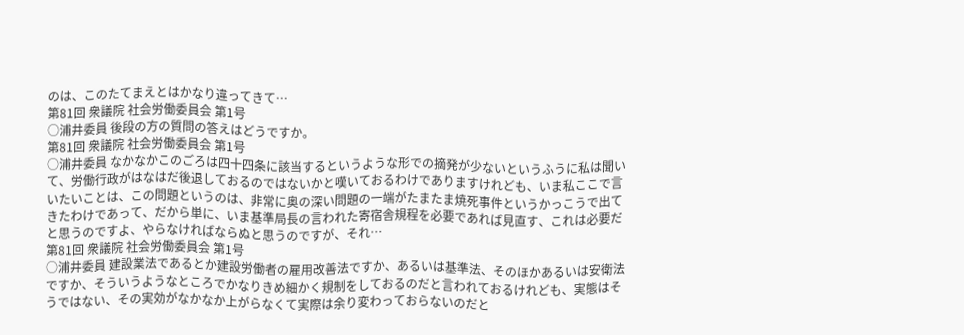のは、このたてまえとはかなり違ってきて…
第81回 衆議院 社会労働委員会 第1号
○浦井委員 後段の方の質問の答えはどうですか。
第81回 衆議院 社会労働委員会 第1号
○浦井委員 なかなかこのごろは四十四条に該当するというような形での摘発が少ないというふうに私は聞いて、労働行政がはなはだ後退しておるのではないかと嘆いておるわけでありますけれども、いま私ここで言いたいことは、この問題というのは、非常に奥の深い問題の一端がたまたま焼死事件というかっこうで出てきたわけであって、だから単に、いま基準局長の言われた寄宿舎規程を必要であれば見直す、これは必要だと思うのですよ、やらなければならぬと思うのですが、それ…
第81回 衆議院 社会労働委員会 第1号
○浦井委員 建設業法であるとか建設労働者の雇用改善法ですか、あるいは基準法、そのほかあるいは安衛法ですか、そういうようなところでかなりきめ細かく規制をしておるのだと言われておるけれども、実態はそうではない、その実効がなかなか上がらなくて実際は余り変わっておらないのだと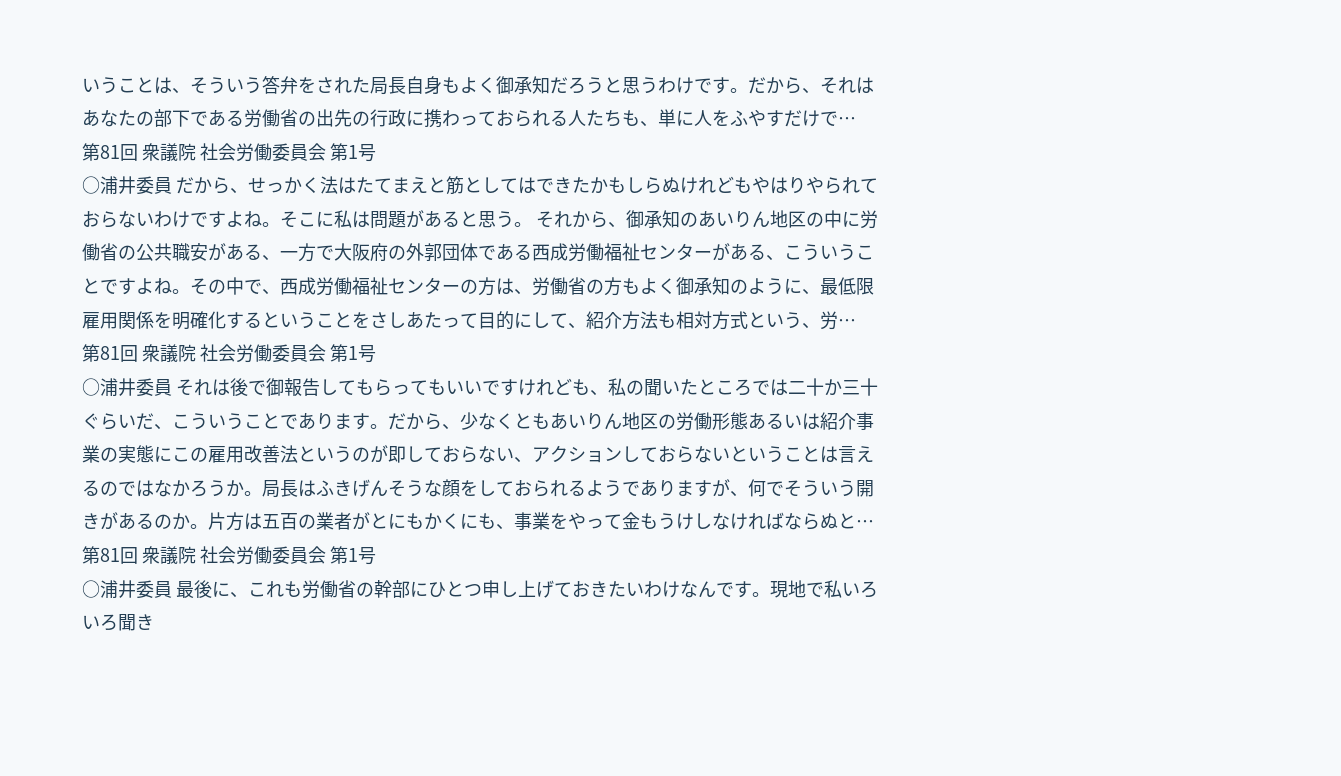いうことは、そういう答弁をされた局長自身もよく御承知だろうと思うわけです。だから、それはあなたの部下である労働省の出先の行政に携わっておられる人たちも、単に人をふやすだけで…
第81回 衆議院 社会労働委員会 第1号
○浦井委員 だから、せっかく法はたてまえと筋としてはできたかもしらぬけれどもやはりやられておらないわけですよね。そこに私は問題があると思う。 それから、御承知のあいりん地区の中に労働省の公共職安がある、一方で大阪府の外郭団体である西成労働福祉センターがある、こういうことですよね。その中で、西成労働福祉センターの方は、労働省の方もよく御承知のように、最低限雇用関係を明確化するということをさしあたって目的にして、紹介方法も相対方式という、労…
第81回 衆議院 社会労働委員会 第1号
○浦井委員 それは後で御報告してもらってもいいですけれども、私の聞いたところでは二十か三十ぐらいだ、こういうことであります。だから、少なくともあいりん地区の労働形態あるいは紹介事業の実態にこの雇用改善法というのが即しておらない、アクションしておらないということは言えるのではなかろうか。局長はふきげんそうな顔をしておられるようでありますが、何でそういう開きがあるのか。片方は五百の業者がとにもかくにも、事業をやって金もうけしなければならぬと…
第81回 衆議院 社会労働委員会 第1号
○浦井委員 最後に、これも労働省の幹部にひとつ申し上げておきたいわけなんです。現地で私いろいろ聞き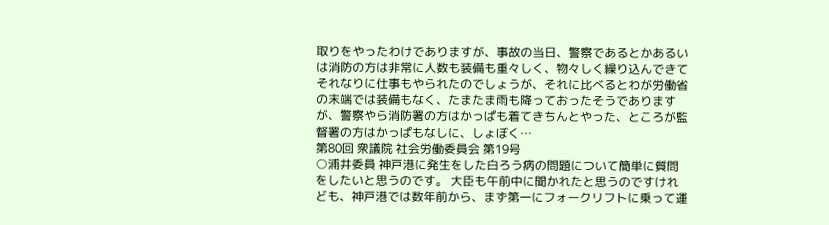取りをやったわけでありますが、事故の当日、警察であるとかあるいは消防の方は非常に人数も装備も重々しく、物々しく繰り込んできてそれなりに仕事もやられたのでしょうが、それに比べるとわが労働省の末端では装備もなく、たまたま雨も降っておったそうでありますが、警察やら消防署の方はかっぱも着てきちんとやった、ところが監督署の方はかっぱもなしに、しょぼく…
第80回 衆議院 社会労働委員会 第19号
○浦井委員 神戸港に発生をした白ろう病の問題について簡単に質問をしたいと思うのです。 大臣も午前中に聞かれたと思うのですけれども、神戸港では数年前から、まず第一にフォークリフトに乗って運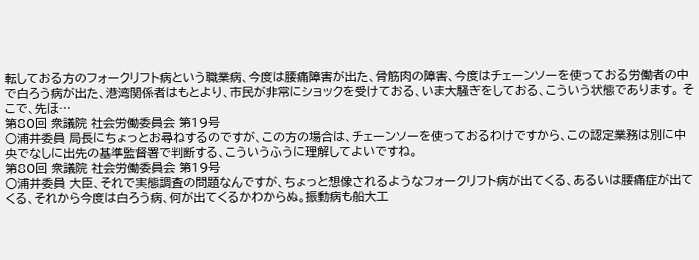転しておる方のフォークリフト病という職業病、今度は腰痛障害が出た、骨筋肉の障害、今度はチェーンソーを使っておる労働者の中で白ろう病が出た、港湾関係者はもとより、市民が非常にショックを受けておる、いま大騒ぎをしておる、こういう状態であります。 そこで、先ほ…
第80回 衆議院 社会労働委員会 第19号
○浦井委員 局長にちょっとお尋ねするのですが、この方の場合は、チェーンソーを使っておるわけですから、この認定業務は別に中央でなしに出先の基準監督署で判断する、こういうふうに理解してよいですね。
第80回 衆議院 社会労働委員会 第19号
○浦井委員 大臣、それで実態調査の問題なんですが、ちょっと想像されるようなフォークリフト病が出てくる、あるいは腰痛症が出てくる、それから今度は白ろう病、何が出てくるかわからぬ。振動病も船大工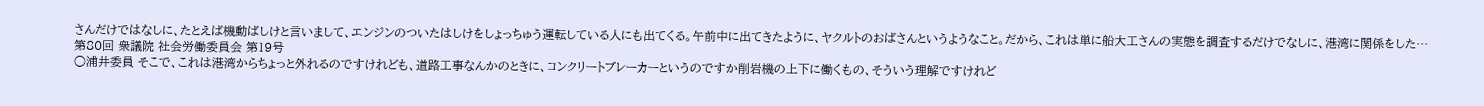さんだけではなしに、たとえば機動ばしけと言いまして、エンジンのついたはしけをしょっちゅう運転している人にも出てくる。午前中に出てきたように、ヤクルトのおばさんというようなこと。だから、これは単に船大工さんの実態を調査するだけでなしに、港湾に関係をした…
第80回 衆議院 社会労働委員会 第19号
○浦井委員 そこで、これは港湾からちょっと外れるのですけれども、道路工事なんかのときに、コンクリートブレーカーというのですか削岩機の上下に働くもの、そういう理解ですけれど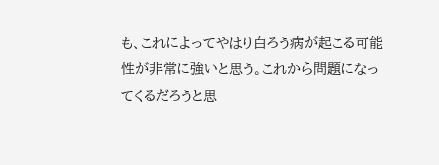も、これによってやはり白ろう病が起こる可能性が非常に強いと思う。これから問題になってくるだろうと思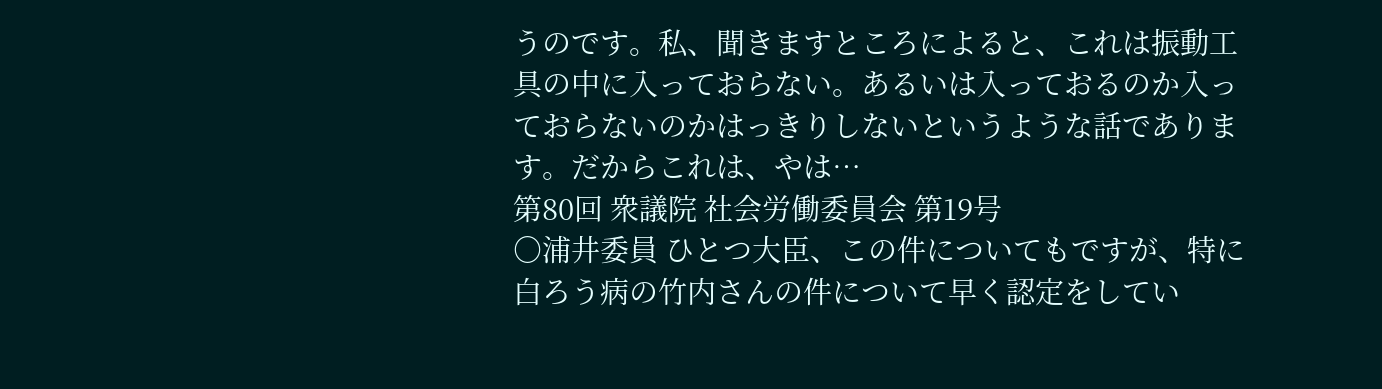うのです。私、聞きますところによると、これは振動工具の中に入っておらない。あるいは入っておるのか入っておらないのかはっきりしないというような話であります。だからこれは、やは…
第80回 衆議院 社会労働委員会 第19号
○浦井委員 ひとつ大臣、この件についてもですが、特に白ろう病の竹内さんの件について早く認定をしてい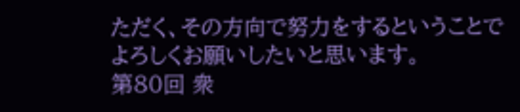ただく、その方向で努力をするということでよろしくお願いしたいと思います。
第80回 衆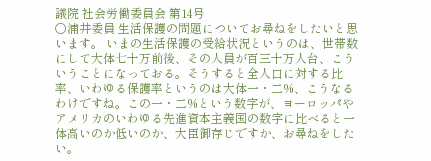議院 社会労働委員会 第14号
○浦井委員 生活保護の問題についてお尋ねをしたいと思います。 いまの生活保護の受給状況というのは、世帯数にして大体七十万前後、その人員が百三十万人台、こういうことになっておる。そうすると全人口に対する比率、いわゆる保護率というのは大体一・二%、こうなるわけですね。この一・二%という数字が、ヨーロッパやアメリカのいわゆる先進資本主義国の数字に比べると一体高いのか低いのか、大臣御存じですか、お尋ねをしたい。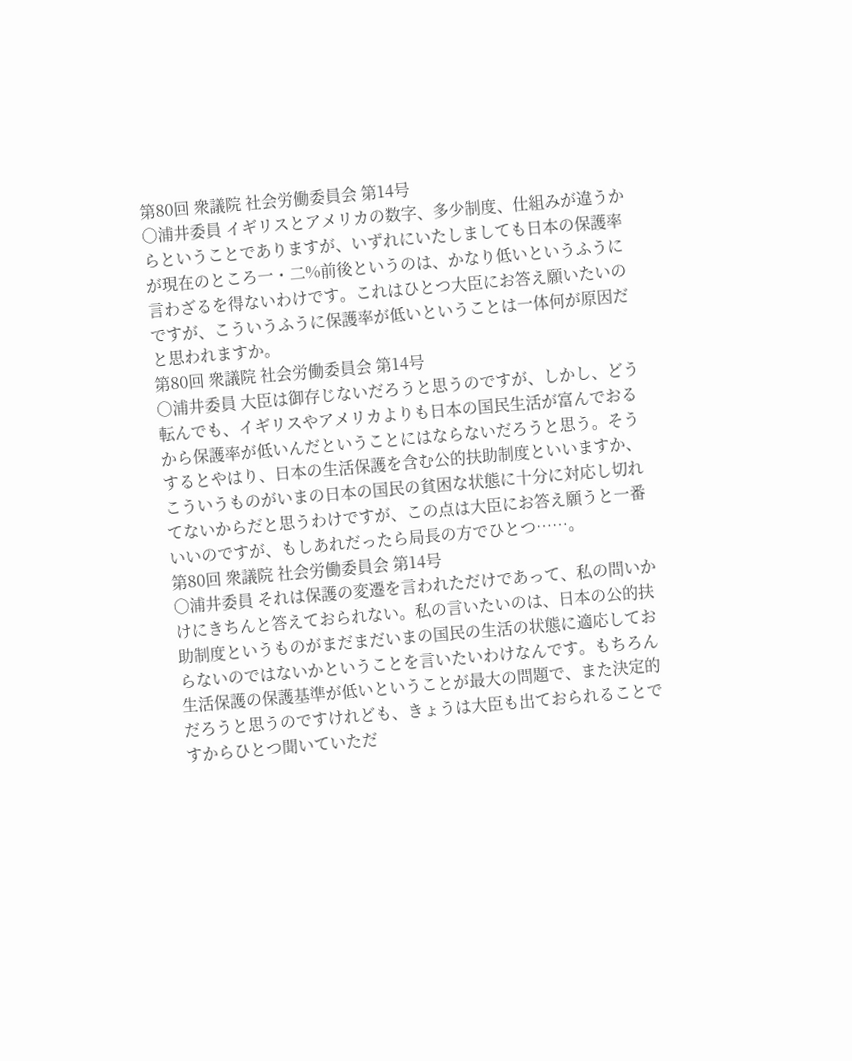第80回 衆議院 社会労働委員会 第14号
○浦井委員 イギリスとアメリカの数字、多少制度、仕組みが違うからということでありますが、いずれにいたしましても日本の保護率が現在のところ一・二%前後というのは、かなり低いというふうに言わざるを得ないわけです。これはひとつ大臣にお答え願いたいのですが、こういうふうに保護率が低いということは一体何が原因だと思われますか。
第80回 衆議院 社会労働委員会 第14号
○浦井委員 大臣は御存じないだろうと思うのですが、しかし、どう転んでも、イギリスやアメリカよりも日本の国民生活が富んでおるから保護率が低いんだということにはならないだろうと思う。そうするとやはり、日本の生活保護を含む公的扶助制度といいますか、こういうものがいまの日本の国民の貧困な状態に十分に対応し切れてないからだと思うわけですが、この点は大臣にお答え願うと一番いいのですが、もしあれだったら局長の方でひとつ……。
第80回 衆議院 社会労働委員会 第14号
○浦井委員 それは保護の変遷を言われただけであって、私の問いかけにきちんと答えておられない。私の言いたいのは、日本の公的扶助制度というものがまだまだいまの国民の生活の状態に適応しておらないのではないかということを言いたいわけなんです。もちろん生活保護の保護基準が低いということが最大の問題で、また決定的だろうと思うのですけれども、きょうは大臣も出ておられることですからひとつ聞いていただ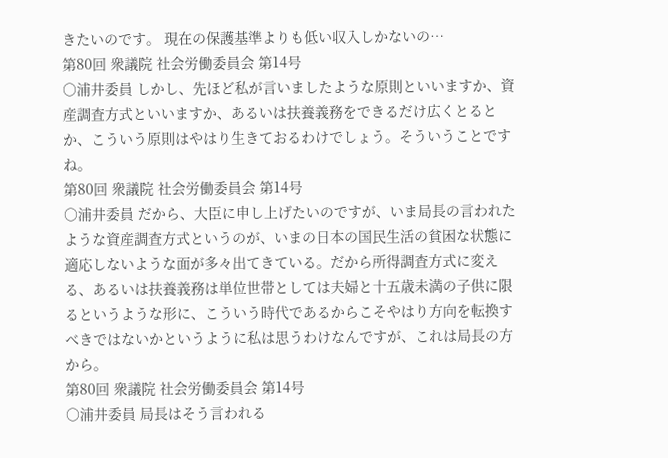きたいのです。 現在の保護基準よりも低い収入しかないの…
第80回 衆議院 社会労働委員会 第14号
○浦井委員 しかし、先ほど私が言いましたような原則といいますか、資産調査方式といいますか、あるいは扶養義務をできるだけ広くとるとか、こういう原則はやはり生きておるわけでしょう。そういうことですね。
第80回 衆議院 社会労働委員会 第14号
○浦井委員 だから、大臣に申し上げたいのですが、いま局長の言われたような資産調査方式というのが、いまの日本の国民生活の貧困な状態に適応しないような面が多々出てきている。だから所得調査方式に変える、あるいは扶養義務は単位世帯としては夫婦と十五歳未満の子供に限るというような形に、こういう時代であるからこそやはり方向を転換すべきではないかというように私は思うわけなんですが、これは局長の方から。
第80回 衆議院 社会労働委員会 第14号
○浦井委員 局長はそう言われる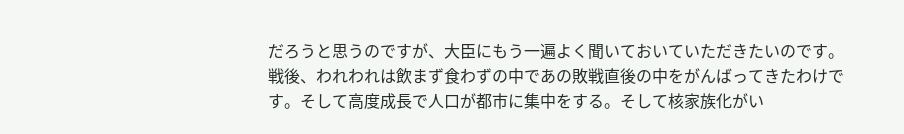だろうと思うのですが、大臣にもう一遍よく聞いておいていただきたいのです。 戦後、われわれは飲まず食わずの中であの敗戦直後の中をがんばってきたわけです。そして高度成長で人口が都市に集中をする。そして核家族化がい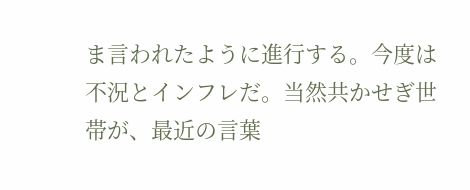ま言われたように進行する。今度は不況とインフレだ。当然共かせぎ世帯が、最近の言葉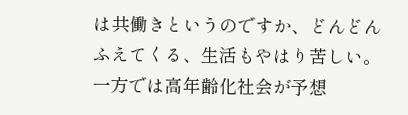は共働きというのですか、どんどんふえてくる、生活もやはり苦しい。一方では高年齢化社会が予想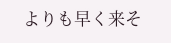よりも早く来そ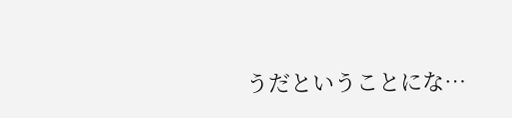うだということにな…